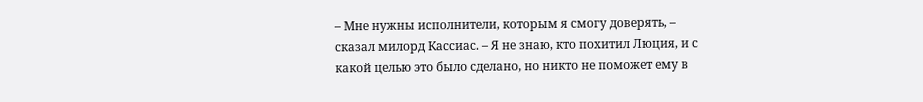– Мне нужны исполнители, которым я смогу доверять, – сказал милорд Кассиас. – Я не знаю, кто похитил Люция, и с какой целью это было сделано, но никто не поможет ему в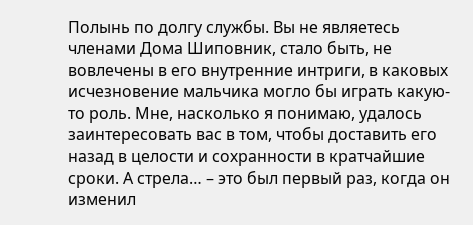Полынь по долгу службы. Вы не являетесь членами Дома Шиповник, стало быть, не вовлечены в его внутренние интриги, в каковых исчезновение мальчика могло бы играть какую-то роль. Мне, насколько я понимаю, удалось заинтересовать вас в том, чтобы доставить его назад в целости и сохранности в кратчайшие сроки. А стрела… – это был первый раз, когда он изменил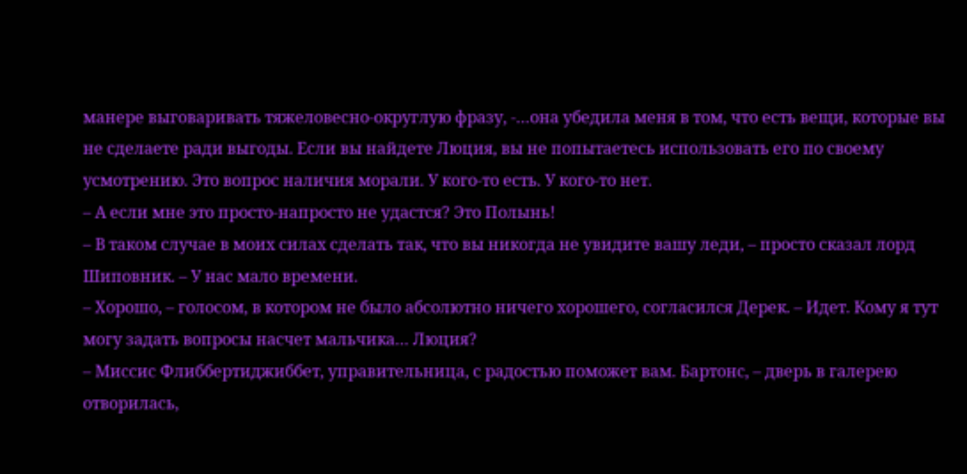манере выговаривать тяжеловесно-округлую фразу, -…она убедила меня в том, что есть вещи, которые вы не сделаете ради выгоды. Если вы найдете Люция, вы не попытаетесь использовать его по своему усмотрению. Это вопрос наличия морали. У кого-то есть. У кого-то нет.
– А если мне это просто-напросто не удастся? Это Полынь!
– В таком случае в моих силах сделать так, что вы никогда не увидите вашу леди, – просто сказал лорд Шиповник. – У нас мало времени.
– Хорошо, – голосом, в котором не было абсолютно ничего хорошего, согласился Дерек. – Идет. Кому я тут могу задать вопросы насчет мальчика… Люция?
– Миссис Флиббертиджиббет, управительница, с радостью поможет вам. Бартонс, – дверь в галерею отворилась,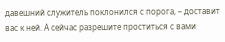давешний служитель поклонился с порога, – доставит вас к ней. А сейчас разрешите проститься с вами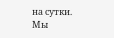на сутки.
Мы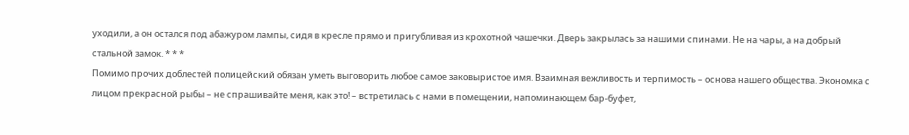уходили, а он остался под абажуром лампы, сидя в кресле прямо и пригубливая из крохотной чашечки. Дверь закрылась за нашими спинами. Не на чары, а на добрый стальной замок. * * *
Помимо прочих доблестей полицейский обязан уметь выговорить любое самое заковыристое имя. Взаимная вежливость и терпимость – основа нашего общества. Экономка с лицом прекрасной рыбы – не спрашивайте меня, как это! – встретилась с нами в помещении, напоминающем бар-буфет,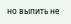но выпить не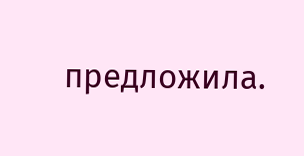предложила.